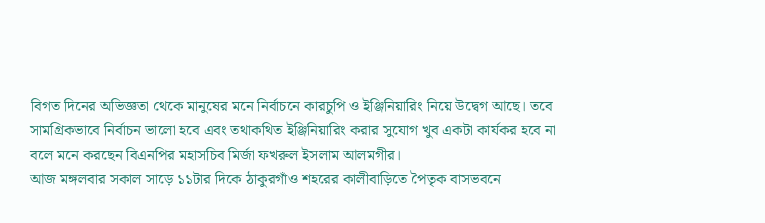বিগত দিনের অভিজ্ঞতা থেকে মানুষের মনে নির্বাচনে কারচুপি ও ইঞ্জিনিয়ারিং নিয়ে উদ্বেগ আছে। তবে সামগ্রিকভাবে নির্বাচন ভালো হবে এবং তথাকথিত ইঞ্জিনিয়ারিং করার সুযোগ খুব একটা কার্যকর হবে না বলে মনে করছেন বিএনপির মহাসচিব মির্জা ফখরুল ইসলাম আলমগীর।
আজ মঙ্গলবার সকাল সাড়ে ১১টার দিকে ঠাকুরগাঁও শহরের কালীবাড়িতে পৈতৃক বাসভবনে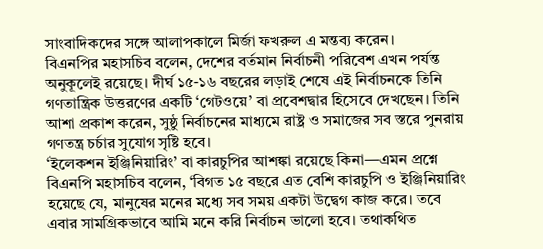সাংবাদিকদের সঙ্গে আলাপকালে মির্জা ফখরুল এ মন্তব্য করেন।
বিএনপির মহাসচিব বলেন, দেশের বর্তমান নির্বাচনী পরিবেশ এখন পর্যন্ত অনুকূলেই রয়েছে। দীর্ঘ ১৫-১৬ বছরের লড়াই শেষে এই নির্বাচনকে তিনি গণতান্ত্রিক উত্তরণের একটি ‘গেটওয়ে’ বা প্রবেশদ্বার হিসেবে দেখছেন। তিনি আশা প্রকাশ করেন, সুষ্ঠু নির্বাচনের মাধ্যমে রাষ্ট্র ও সমাজের সব স্তরে পুনরায় গণতন্ত্র চর্চার সুযোগ সৃষ্টি হবে।
‘ইলেকশন ইঞ্জিনিয়ারিং’ বা কারচুপির আশঙ্কা রয়েছে কিনা—এমন প্রশ্নে বিএনপি মহাসচিব বলেন, ‘বিগত ১৫ বছরে এত বেশি কারচুপি ও ইঞ্জিনিয়ারিং হয়েছে যে, মানুষের মনের মধ্যে সব সময় একটা উদ্বেগ কাজ করে। তবে এবার সামগ্রিকভাবে আমি মনে করি নির্বাচন ভালো হবে। তথাকথিত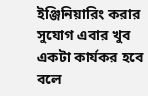ইঞ্জিনিয়ারিং করার সুযোগ এবার খুব একটা কার্যকর হবে বলে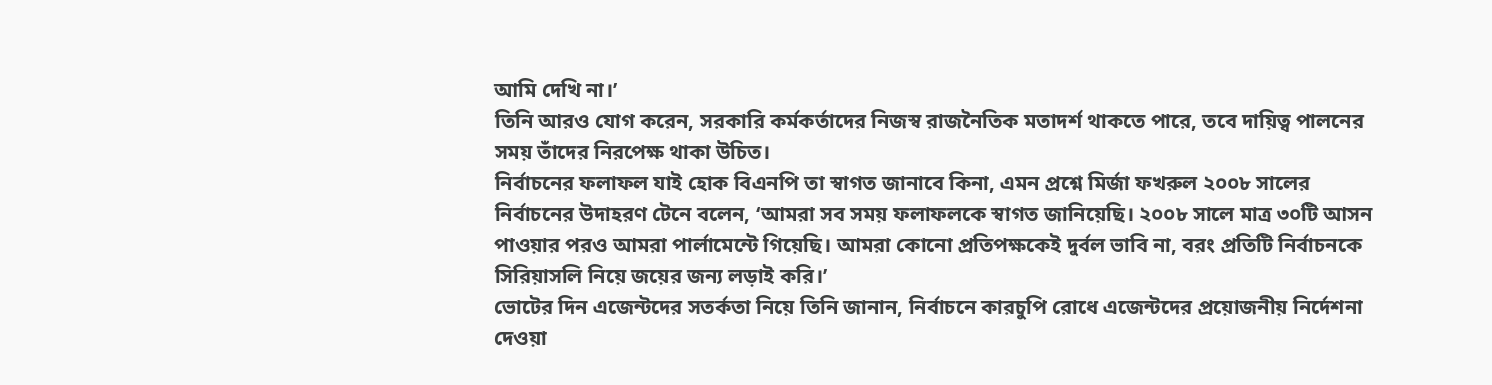আমি দেখি না।’
তিনি আরও যোগ করেন, সরকারি কর্মকর্তাদের নিজস্ব রাজনৈতিক মতাদর্শ থাকতে পারে, তবে দায়িত্ব পালনের সময় তাঁদের নিরপেক্ষ থাকা উচিত।
নির্বাচনের ফলাফল যাই হোক বিএনপি তা স্বাগত জানাবে কিনা, এমন প্রশ্নে মির্জা ফখরুল ২০০৮ সালের নির্বাচনের উদাহরণ টেনে বলেন, ‘আমরা সব সময় ফলাফলকে স্বাগত জানিয়েছি। ২০০৮ সালে মাত্র ৩০টি আসন পাওয়ার পরও আমরা পার্লামেন্টে গিয়েছি। আমরা কোনো প্রতিপক্ষকেই দুর্বল ভাবি না, বরং প্রতিটি নির্বাচনকে সিরিয়াসলি নিয়ে জয়ের জন্য লড়াই করি।’
ভোটের দিন এজেন্টদের সতর্কতা নিয়ে তিনি জানান, নির্বাচনে কারচুপি রোধে এজেন্টদের প্রয়োজনীয় নির্দেশনা দেওয়া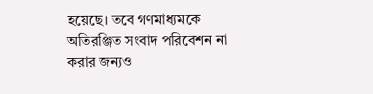হয়েছে। তবে গণমাধ্যমকে অতিরঞ্জিত সংবাদ পরিবেশন না করার জন্যও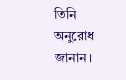তিনি অনুরোধ জানান।